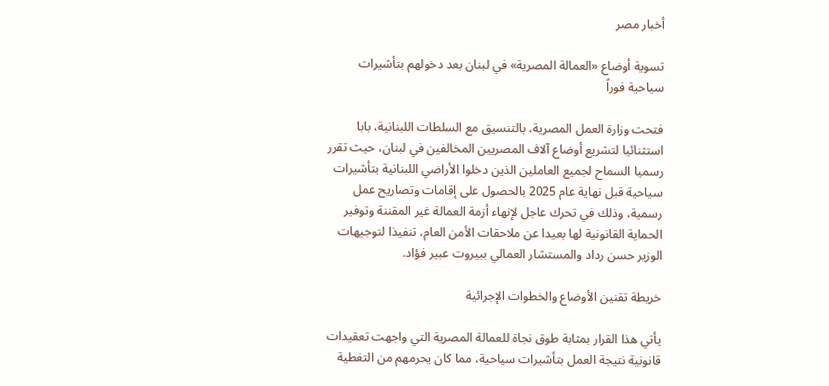أخبار مصر

تسوية أوضاع «العمالة المصرية» في لبنان بعد دخولهم بتأشيرات سياحية فوراً

فتحت وزارة العمل المصرية، بالتنسيق مع السلطات اللبنانية، بابا استثنائيا لتشريع أوضاع آلاف المصريين المخالفين في لبنان، حيث تقرر رسميا السماح لجميع العاملين الذين دخلوا الأراضي اللبنانية بتأشيرات سياحية قبل نهاية عام 2025 بالحصول على إقامات وتصاريح عمل رسمية، وذلك في تحرك عاجل لإنهاء أزمة العمالة غير المقننة وتوفير الحماية القانونية لها بعيدا عن ملاحقات الأمن العام، تنفيذا لتوجيهات الوزير حسن رداد والمستشار العمالي ببيروت عبير فؤاد.

خريطة تقنين الأوضاع والخطوات الإجرائية

يأتي هذا القرار بمثابة طوق نجاة للعمالة المصرية التي واجهت تعقيدات قانونية نتيجة العمل بتأشيرات سياحية، مما كان يحرمهم من التغطية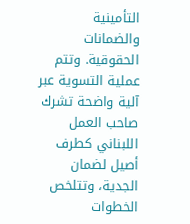التأمينية والضمانات الحقوقية. وتتم عملية التسوية عبر آلية واضحة تشرك صاحب العمل اللبناني كطرف أصيل لضمان الجدية، وتتلخص الخطوات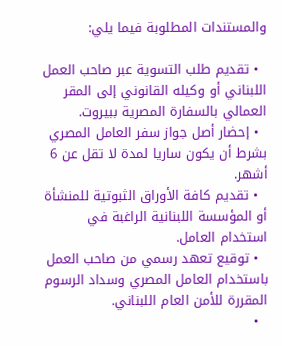والمستندات المطلوبة فيما يلي:

  • تقديم طلب التسوية عبر صاحب العمل اللبناني أو وكيله القانوني إلى المقر العمالي بالسفارة المصرية ببيروت.
  • إحضار أصل جواز سفر العامل المصري بشرط أن يكون ساريا لمدة لا تقل عن 6 أشهر.
  • تقديم كافة الأوراق الثبوتية للمنشأة أو المؤسسة اللبنانية الراغبة في استخدام العامل.
  • توقيع تعهد رسمي من صاحب العمل باستخدام العامل المصري وسداد الرسوم المقررة للأمن العام اللبناني.
  •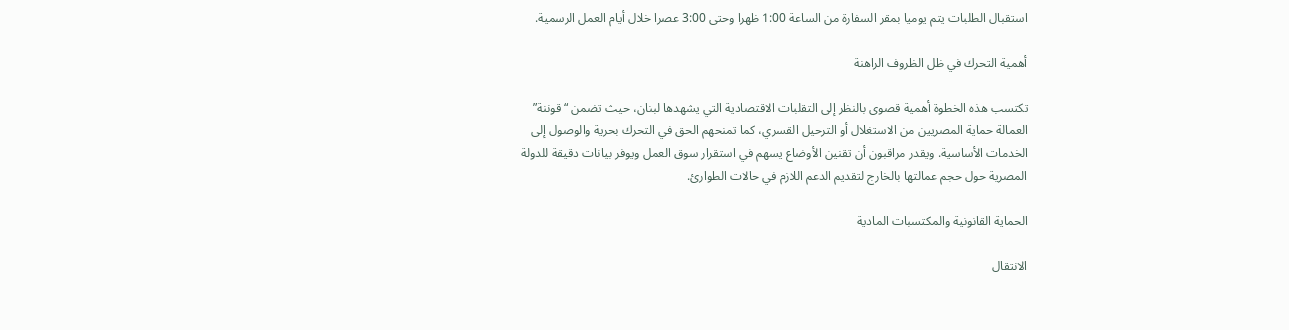استقبال الطلبات يتم يوميا بمقر السفارة من الساعة 1:00 ظهرا وحتى 3:00 عصرا خلال أيام العمل الرسمية.

أهمية التحرك في ظل الظروف الراهنة

تكتسب هذه الخطوة أهمية قصوى بالنظر إلى التقلبات الاقتصادية التي يشهدها لبنان، حيث تضمن “قوننة” العمالة حماية المصريين من الاستغلال أو الترحيل القسري، كما تمنحهم الحق في التحرك بحرية والوصول إلى الخدمات الأساسية. ويقدر مراقبون أن تقنين الأوضاع يسهم في استقرار سوق العمل ويوفر بيانات دقيقة للدولة المصرية حول حجم عمالتها بالخارج لتقديم الدعم اللازم في حالات الطوارئ.

الحماية القانونية والمكتسبات المادية

الانتقال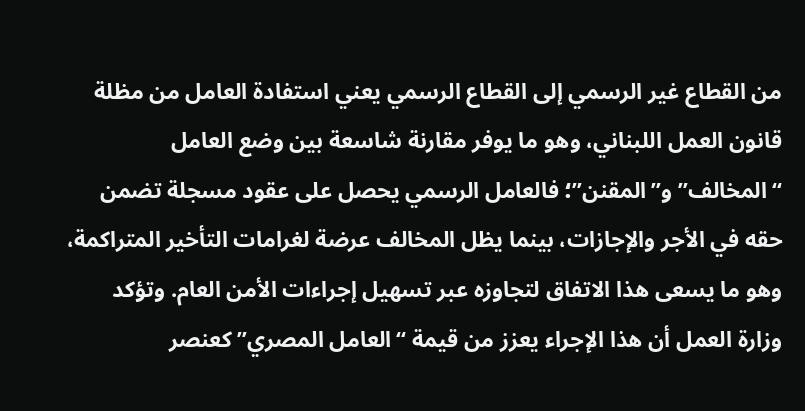من القطاع غير الرسمي إلى القطاع الرسمي يعني استفادة العامل من مظلة قانون العمل اللبناني، وهو ما يوفر مقارنة شاسعة بين وضع العامل “المخالف” و”المقنن”؛ فالعامل الرسمي يحصل على عقود مسجلة تضمن حقه في الأجر والإجازات، بينما يظل المخالف عرضة لغرامات التأخير المتراكمة، وهو ما يسعى هذا الاتفاق لتجاوزه عبر تسهيل إجراءات الأمن العام. وتؤكد وزارة العمل أن هذا الإجراء يعزز من قيمة “العامل المصري” كعنصر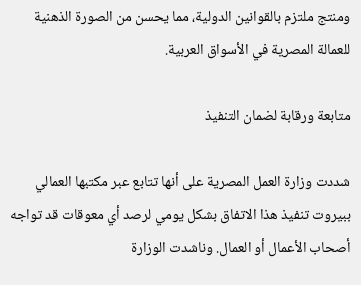ومنتج ملتزم بالقوانين الدولية، مما يحسن من الصورة الذهنية للعمالة المصرية في الأسواق العربية.

متابعة ورقابة لضمان التنفيذ

شددت وزارة العمل المصرية على أنها تتابع عبر مكتبها العمالي ببيروت تنفيذ هذا الاتفاق بشكل يومي لرصد أي معوقات قد تواجه أصحاب الأعمال أو العمال. وناشدت الوزارة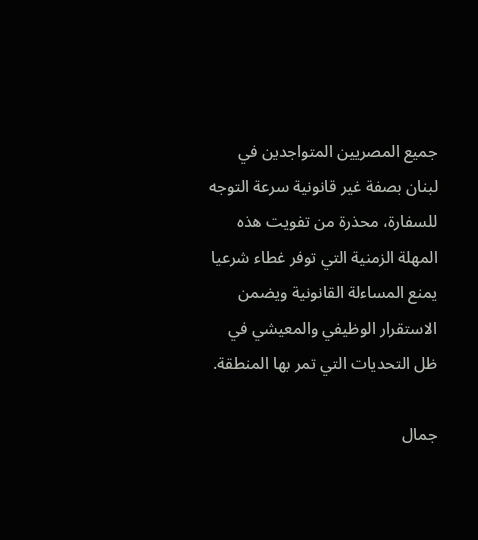جميع المصريين المتواجدين في لبنان بصفة غير قانونية سرعة التوجه للسفارة، محذرة من تفويت هذه المهلة الزمنية التي توفر غطاء شرعيا يمنع المساءلة القانونية ويضمن الاستقرار الوظيفي والمعيشي في ظل التحديات التي تمر بها المنطقة.

جمال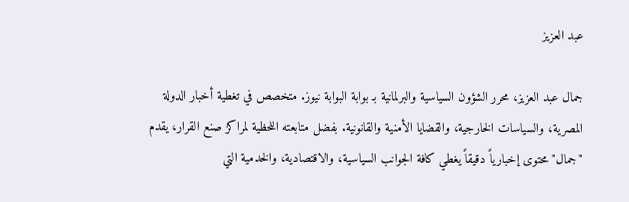عبد العزيز

جمال عبد العزيز، محرر الشؤون السياسية والبرلمانية بـ بوابة البوابة نيوز. متخصص في تغطية أخبار الدولة المصرية، والسياسات الخارجية، والقضايا الأمنية والقانونية. بفضل متابعته اللحظية لمراكز صنع القرار، يقدم "جمال" محتوى إخبارياً دقيقاً يغطي كافة الجوانب السياسية، والاقتصادية، والخدمية التي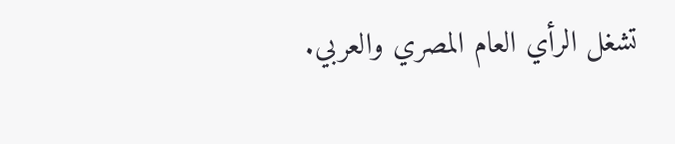تشغل الرأي العام المصري والعربي.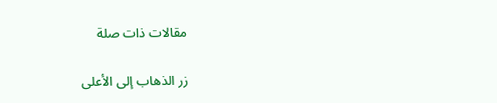مقالات ذات صلة

زر الذهاب إلى الأعلى